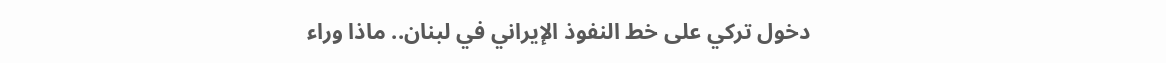دخول تركي على خط النفوذ الإيراني في لبنان.. ماذا وراء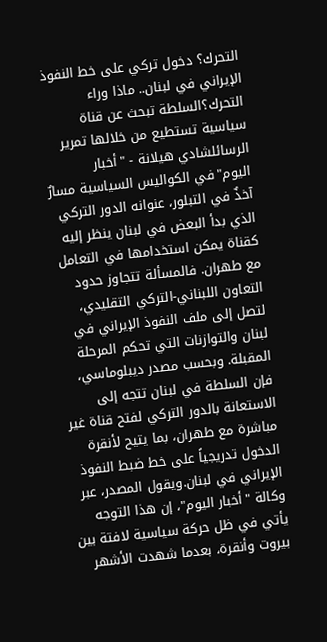التحرك؟ دخول تركي على خط النفوذ الإيراني في لبنان.. ماذا وراء التحرك؟السلطة تبحث عن قناة سياسية تستطيع من خلالها تمرير الرسائلشادي هيلانة - "أخبار اليوم"في الكواليس السياسية مسارٌ آخذٌ في التبلور، عنوانه الدور التركي الذي بدأ البعض في لبنان ينظر إليه كقناة يمكن استخدامها في التعامل مع طهران. فالمسألة تتجاوز حدود التعاون اللبناني-التركي التقليدي، لتصل إلى ملف النفوذ الإيراني في لبنان والتوازنات التي تحكم المرحلة المقبلة. وبحسب مصدر ديبلوماسي، فإن السلطة في لبنان تتجه إلى الاستعانة بالدور التركي لفتح قناة غير مباشرة مع طهران، بما يتيح لأنقرة الدخول تدريجياً على خط ضبط النفوذ الإيراني في لبنان.ويقول المصدر، عبر وكالة "أخبار اليوم"، إن هذا التوجه يأتي في ظل حركة سياسية لافتة بين بيروت وأنقرة، بعدما شهدت الأشهر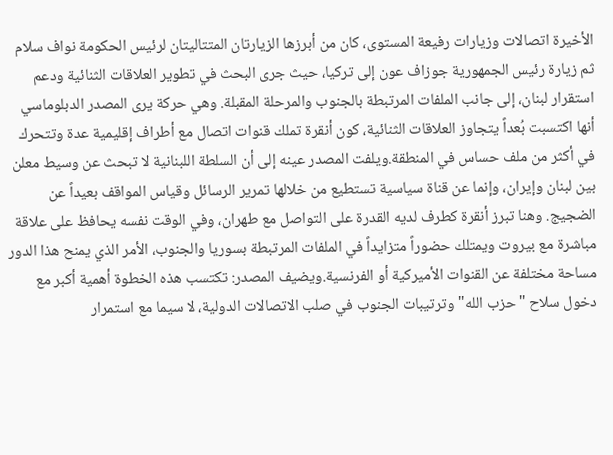الأخيرة اتصالات وزيارات رفيعة المستوى، كان من أبرزها الزيارتان المتتاليتان لرئيس الحكومة نواف سلام ثم زيارة رئيس الجمهورية جوزاف عون إلى تركيا، حيث جرى البحث في تطوير العلاقات الثنائية ودعم استقرار لبنان، إلى جانب الملفات المرتبطة بالجنوب والمرحلة المقبلة. وهي حركة يرى المصدر الدبلوماسي أنها اكتسبت بُعداً يتجاوز العلاقات الثنائية، كون أنقرة تملك قنوات اتصال مع أطراف إقليمية عدة وتتحرك في أكثر من ملف حساس في المنطقة.ويلفت المصدر عينه إلى أن السلطة اللبنانية لا تبحث عن وسيط معلن بين لبنان وإيران، وإنما عن قناة سياسية تستطيع من خلالها تمرير الرسائل وقياس المواقف بعيداً عن الضجيج. وهنا تبرز أنقرة كطرف لديه القدرة على التواصل مع طهران، وفي الوقت نفسه يحافظ على علاقة مباشرة مع بيروت ويمتلك حضوراً متزايداً في الملفات المرتبطة بسوريا والجنوب، الأمر الذي يمنح هذا الدور مساحة مختلفة عن القنوات الأميركية أو الفرنسية.ويضيف المصدر: تكتسب هذه الخطوة أهمية أكبر مع دخول سلاح "حزب الله" وترتيبات الجنوب في صلب الاتصالات الدولية، لا سيما مع استمرار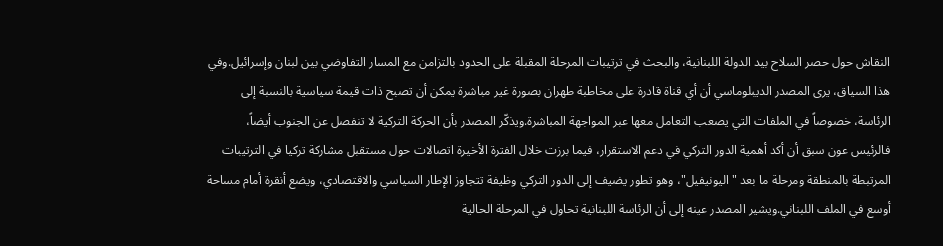النقاش حول حصر السلاح بيد الدولة اللبنانية، والبحث في ترتيبات المرحلة المقبلة على الحدود بالتزامن مع المسار التفاوضي بين لبنان وإسرائيل.وفي هذا السياق، يرى المصدر الديبلوماسي أن أي قناة قادرة على مخاطبة طهران بصورة غير مباشرة يمكن أن تصبح ذات قيمة سياسية بالنسبة إلى الرئاسة، خصوصاً في الملفات التي يصعب التعامل معها عبر المواجهة المباشرة.ويذكّر المصدر بأن الحركة التركية لا تنفصل عن الجنوب أيضاً، فالرئيس عون سبق أن أكد أهمية الدور التركي في دعم الاستقرار، فيما برزت خلال الفترة الأخيرة اتصالات حول مستقبل مشاركة تركيا في الترتيبات المرتبطة بالمنطقة ومرحلة ما بعد "اليونيفيل"، وهو تطور يضيف إلى الدور التركي وظيفة تتجاوز الإطار السياسي والاقتصادي، ويضع أنقرة أمام مساحة أوسع في الملف اللبناني.ويشير المصدر عينه إلى أن الرئاسة اللبنانية تحاول في المرحلة الحالية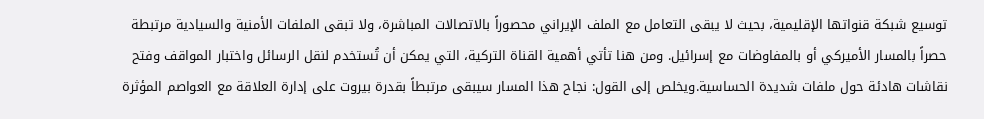توسيع شبكة قنواتها الإقليمية، بحيث لا يبقى التعامل مع الملف الإيراني محصوراً بالاتصالات المباشرة، ولا تبقى الملفات الأمنية والسيادية مرتبطة حصراً بالمسار الأميركي أو بالمفاوضات مع إسرائيل. ومن هنا تأتي أهمية القناة التركية، التي يمكن أن تُستخدم لنقل الرسائل واختبار المواقف وفتح نقاشات هادئة حول ملفات شديدة الحساسية.ويخلص إلى القول: نجاح هذا المسار سيبقى مرتبطاً بقدرة بيروت على إدارة العلاقة مع العواصم المؤثرة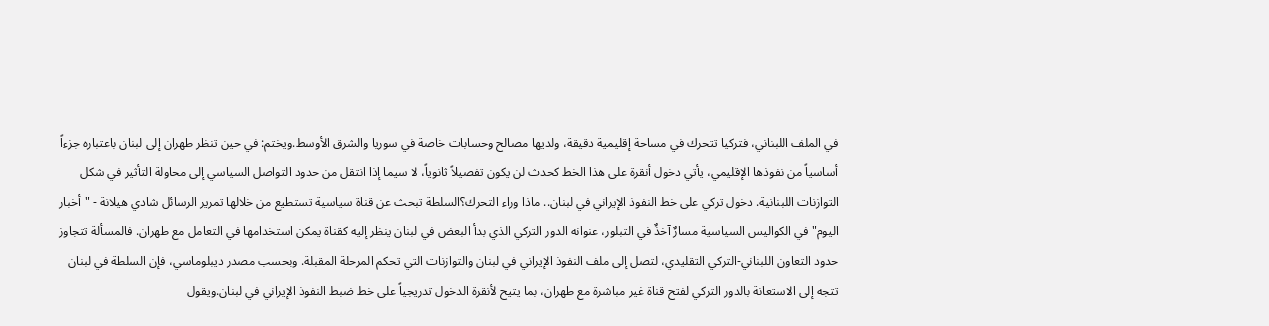في الملف اللبناني، فتركيا تتحرك في مساحة إقليمية دقيقة، ولديها مصالح وحسابات خاصة في سوريا والشرق الأوسط.ويختم: في حين تنظر طهران إلى لبنان باعتباره جزءاً أساسياً من نفوذها الإقليمي، يأتي دخول أنقرة على هذا الخط كحدث لن يكون تفصيلاً ثانوياً، لا سيما إذا انتقل من حدود التواصل السياسي إلى محاولة التأثير في شكل التوازنات اللبنانية. دخول تركي على خط النفوذ الإيراني في لبنان.. ماذا وراء التحرك؟السلطة تبحث عن قناة سياسية تستطيع من خلالها تمرير الرسائل شادي هيلانة - "أخبار اليوم"في الكواليس السياسية مسارٌ آخذٌ في التبلور، عنوانه الدور التركي الذي بدأ البعض في لبنان ينظر إليه كقناة يمكن استخدامها في التعامل مع طهران. فالمسألة تتجاوز حدود التعاون اللبناني-التركي التقليدي، لتصل إلى ملف النفوذ الإيراني في لبنان والتوازنات التي تحكم المرحلة المقبلة. وبحسب مصدر ديبلوماسي، فإن السلطة في لبنان تتجه إلى الاستعانة بالدور التركي لفتح قناة غير مباشرة مع طهران، بما يتيح لأنقرة الدخول تدريجياً على خط ضبط النفوذ الإيراني في لبنان.ويقول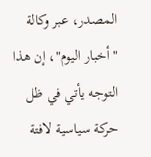المصدر، عبر وكالة "أخبار اليوم"، إن هذا التوجه يأتي في ظل حركة سياسية لافتة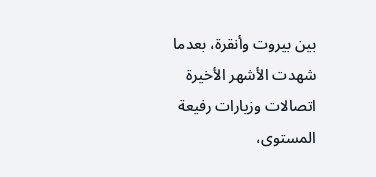بين بيروت وأنقرة، بعدما شهدت الأشهر الأخيرة اتصالات وزيارات رفيعة المستوى،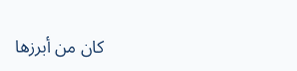كان من أبرزها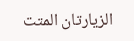الزيارتان المتت